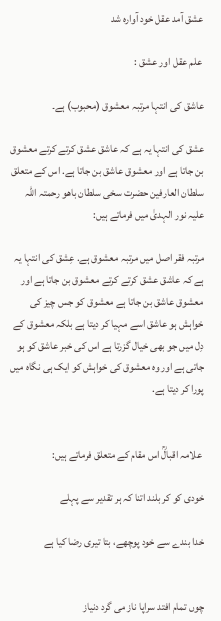عشق آمد عقل خود آوارہ شد

 علم عقل اور عشق :

عاشق کی انتہا مرتبہ معشوق (محبوب) ہے۔

عشق کی انتہا یہ ہے کہ عاشق عشق کرتے کرتے معشوق بن جاتا ہے اور معشوق عاشق بن جاتا ہے. اس کے متعلق سلطان العارفین حضرت سخی سلطان باھو رحمتہ اللہ علیہ نور الہدیٰ میں فرماتے ہیں:

مرتبہ فقر اصل میں مرتبہ معشوق ہے. عِشق کی انتہا یہ ہے کہ عاشق عشق کرتے کرتے معشوق بن جاتا ہے اور معشوق عاشق بن جاتا ہے معشوق کو جس چیز کی خواہش ہو عاشق اسے مہیا کر دیتا ہے بلکہ معشوق کے دِل میں جو بھی خیال گزرتا ہے اس کی خبر عاشق کو ہو جاتی ہے اور وہ معشوق کی خواہش کو ایک ہی نگاہ میں پورا کر دیتا ہے.


 علامہ اقبالؒ اس مقام کے متعلق فرماتے ہیں:

خودی کو کر بلند اتنا کہ ہر تقدیر سے پہلے

خدا بندے سے خود پوچھے، بتا تیری رضا کیا ہے


چوں تمام افتد سراپا ناز می گرد دنیاز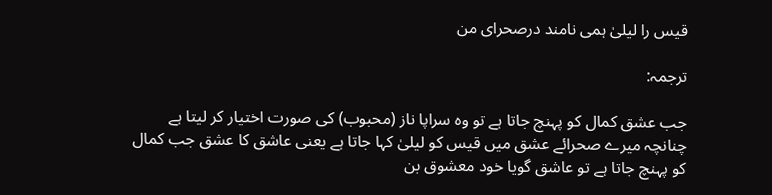قیس را لیلیٰ ہمی نامند درصحرای من

ترجمہ:

جب عشق کمال کو پہنچ جاتا ہے تو وہ سراپا ناز (محبوب) کی صورت اختیار کر لیتا ہے چنانچہ میرے صحرائے عشق میں قیس کو لیلیٰ کہا جاتا ہے یعنی عاشق کا عشق جب کمال کو پہنچ جاتا ہے تو عاشق گویا خود معشوق بن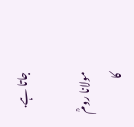جاتا ہے.

مولانا رومؒ  کا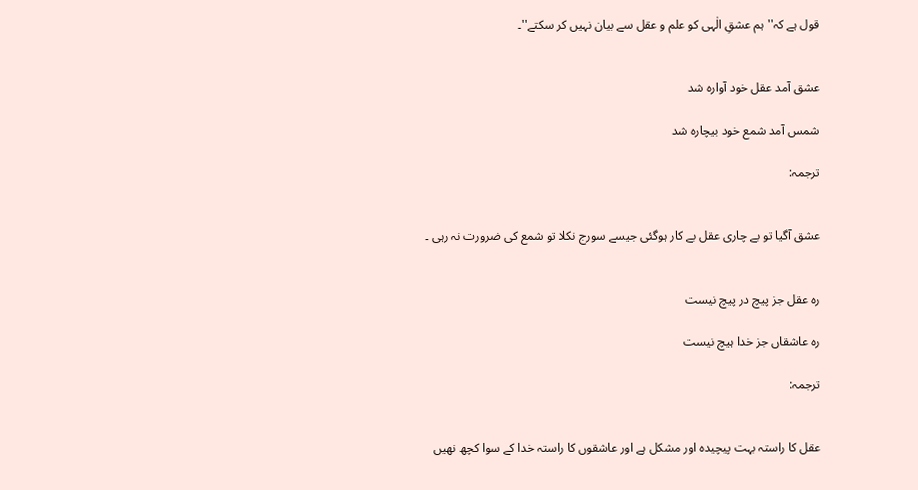قول ہے کہ'' ہم عشقِ الٰہی کو علم و عقل سے بیان نہیں کر سکتے''۔


عشق آمد عقل خود آوارہ شد

شمس آمد شمع خود بیچارہ شد

ترجمہ:


عشق آگیا تو بے چاری عقل بے کار ہوگئی جیسے سورج نکلا تو شمع کی ضرورت نہ رہی ۔


رہ عقل جز پیچ در پیچ نیست

رہ عاشقاں جز خدا ہیچ نیست

ترجمہ:


عقل کا راستہ بہت پیچیدہ اور مشکل ہے اور عاشقوں کا راستہ خدا کے سوا کچھ نھیں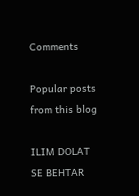Comments

Popular posts from this blog

ILIM DOLAT SE BEHTAR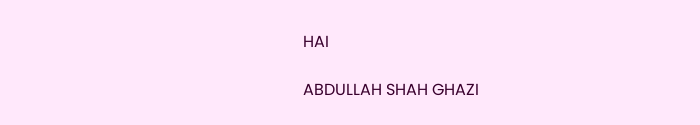HAI

ABDULLAH SHAH GHAZI